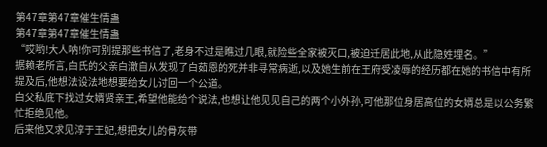第47章第47章催生情蛊
第47章第47章催生情蛊
“哎哟!大人呐!你可别提那些书信了,老身不过是瞧过几眼,就险些全家被灭口,被迫迁居此地,从此隐姓埋名。”
据赖老所言,白氏的父亲白澈自从发现了白茹恩的死并非寻常病逝,以及她生前在王府受凌辱的经历都在她的书信中有所提及后,他想法设法地想要给女儿讨回一个公道。
白父私底下找过女婿贤亲王,希望他能给个说法,也想让他见见自己的两个小外孙,可他那位身居高位的女婿总是以公务繁忙拒绝见他。
后来他又求见淳于王妃,想把女儿的骨灰带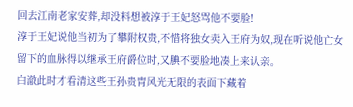回去江南老家安葬,却没料想被淳于王妃怒骂他不要脸!
淳于王妃说他当初为了攀附权贵,不惜将独女卖入王府为奴,现在听说他亡女留下的血脉得以继承王府爵位时,又腆不要脸地凑上来认亲。
白澈此时才看清这些王孙贵胄风光无限的表面下藏着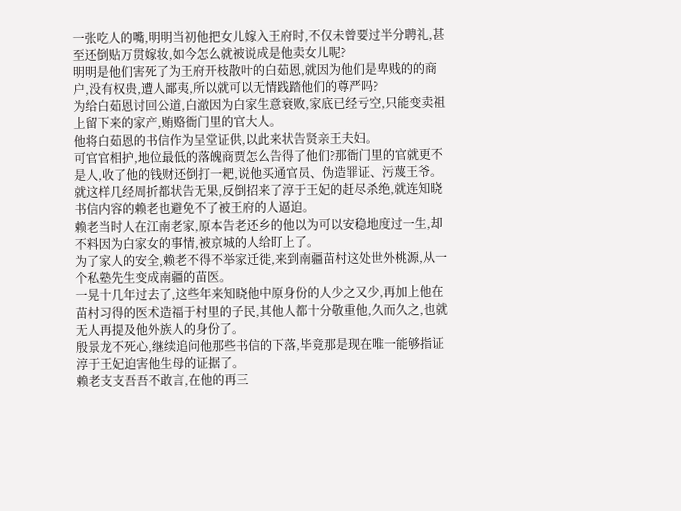一张吃人的嘴,明明当初他把女儿嫁入王府时,不仅未曾要过半分聘礼,甚至还倒贴万贯嫁妆,如今怎么就被说成是他卖女儿呢?
明明是他们害死了为王府开枝散叶的白茹恩,就因为他们是卑贱的的商户,没有权贵,遭人鄙夷,所以就可以无情践踏他们的尊严吗?
为给白茹恩讨回公道,白澈因为白家生意衰败,家底已经亏空,只能变卖祖上留下来的家产,贿赂衙门里的官大人。
他将白茹恩的书信作为呈堂证供,以此来状告贤亲王夫妇。
可官官相护,地位最低的落魄商贾怎么告得了他们?那衙门里的官就更不是人,收了他的钱财还倒打一耙,说他买通官员、伪造罪证、污蔑王爷。
就这样几经周折都状告无果,反倒招来了淳于王妃的赶尽杀绝,就连知晓书信内容的赖老也避免不了被王府的人逼迫。
赖老当时人在江南老家,原本告老还乡的他以为可以安稳地度过一生,却不料因为白家女的事情,被京城的人给盯上了。
为了家人的安全,赖老不得不举家迁徙,来到南疆苗村这处世外桃源,从一个私塾先生变成南疆的苗医。
一晃十几年过去了,这些年来知晓他中原身份的人少之又少,再加上他在苗村习得的医术造福于村里的子民,其他人都十分敬重他,久而久之,也就无人再提及他外族人的身份了。
殷景龙不死心,继续追问他那些书信的下落,毕竟那是现在唯一能够指证淳于王妃迫害他生母的证据了。
赖老支支吾吾不敢言,在他的再三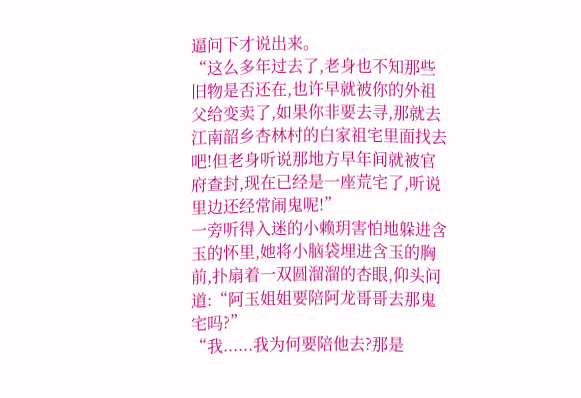逼问下才说出来。
“这么多年过去了,老身也不知那些旧物是否还在,也许早就被你的外祖父给变卖了,如果你非要去寻,那就去江南韶乡杏林村的白家祖宅里面找去吧!但老身听说那地方早年间就被官府查封,现在已经是一座荒宅了,听说里边还经常闹鬼呢!”
一旁听得入迷的小赖玥害怕地躲进含玉的怀里,她将小脑袋埋进含玉的胸前,扑扇着一双圆溜溜的杏眼,仰头问道:“阿玉姐姐要陪阿龙哥哥去那鬼宅吗?”
“我......我为何要陪他去?那是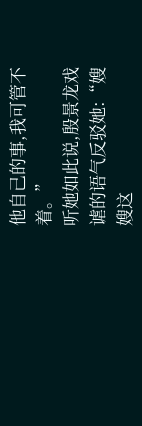他自己的事,我可管不着。”
听她如此说,殷景龙戏谑的语气反驳她:“嫂嫂这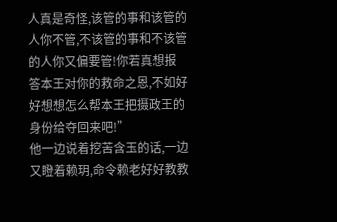人真是奇怪,该管的事和该管的人你不管,不该管的事和不该管的人你又偏要管!你若真想报答本王对你的救命之恩,不如好好想想怎么帮本王把摄政王的身份给夺回来吧!”
他一边说着挖苦含玉的话,一边又瞪着赖玥,命令赖老好好教教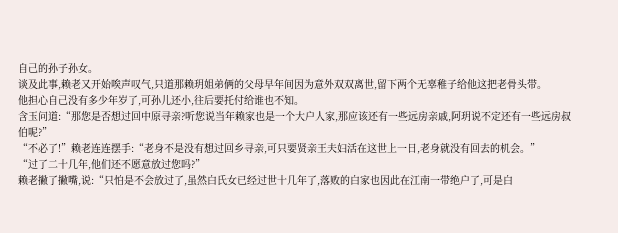自己的孙子孙女。
谈及此事,赖老又开始唉声叹气,只道那赖玥姐弟俩的父母早年间因为意外双双离世,留下两个无辜稚子给他这把老骨头带。
他担心自己没有多少年岁了,可孙儿还小,往后要托付给谁也不知。
含玉问道:“那您是否想过回中原寻亲?听您说当年赖家也是一个大户人家,那应该还有一些远房亲戚,阿玥说不定还有一些远房叔伯呢?”
“不必了!”赖老连连摆手:“老身不是没有想过回乡寻亲,可只要贤亲王夫妇活在这世上一日,老身就没有回去的机会。”
“过了二十几年,他们还不愿意放过您吗?”
赖老撇了撇嘴,说:“只怕是不会放过了,虽然白氏女已经过世十几年了,落败的白家也因此在江南一带绝户了,可是白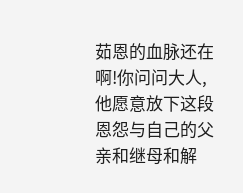茹恩的血脉还在啊!你问问大人,他愿意放下这段恩怨与自己的父亲和继母和解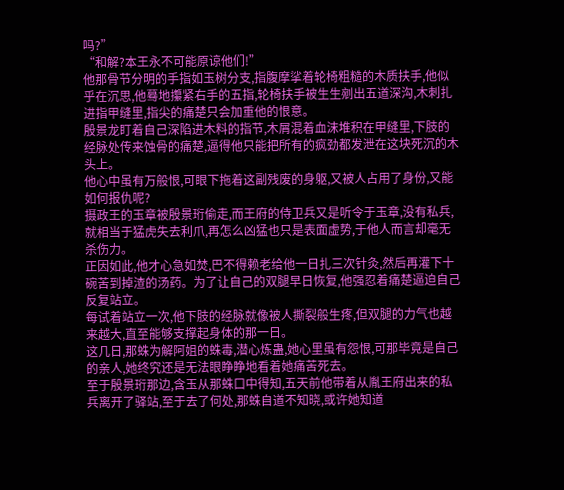吗?”
“和解?本王永不可能原谅他们!”
他那骨节分明的手指如玉树分支,指腹摩挲着轮椅粗糙的木质扶手,他似乎在沉思,他蓦地攥紧右手的五指,轮椅扶手被生生剜出五道深沟,木刺扎进指甲缝里,指尖的痛楚只会加重他的恨意。
殷景龙盯着自己深陷进木料的指节,木屑混着血沫堆积在甲缝里,下肢的经脉处传来蚀骨的痛楚,逼得他只能把所有的疯劲都发泄在这块死沉的木头上。
他心中虽有万般恨,可眼下拖着这副残废的身躯,又被人占用了身份,又能如何报仇呢?
摄政王的玉章被殷景珩偷走,而王府的侍卫兵又是听令于玉章,没有私兵,就相当于猛虎失去利爪,再怎么凶猛也只是表面虚势,于他人而言却毫无杀伤力。
正因如此,他才心急如焚,巴不得赖老给他一日扎三次针灸,然后再灌下十碗苦到掉渣的汤药。为了让自己的双腿早日恢复,他强忍着痛楚逼迫自己反复站立。
每试着站立一次,他下肢的经脉就像被人撕裂般生疼,但双腿的力气也越来越大,直至能够支撑起身体的那一日。
这几日,那蛛为解阿姐的蛛毒,潜心炼蛊,她心里虽有怨恨,可那毕竟是自己的亲人,她终究还是无法眼睁睁地看着她痛苦死去。
至于殷景珩那边,含玉从那蛛口中得知,五天前他带着从胤王府出来的私兵离开了驿站,至于去了何处,那蛛自道不知晓,或许她知道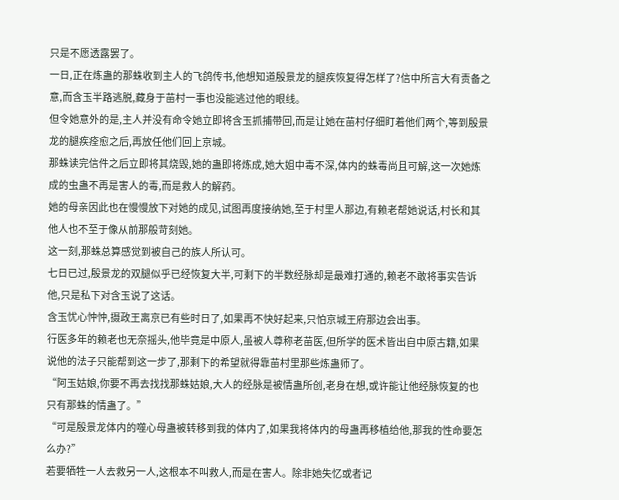只是不愿透露罢了。
一日,正在炼蛊的那蛛收到主人的飞鸽传书,他想知道殷景龙的腿疾恢复得怎样了?信中所言大有责备之意,而含玉半路逃脱,藏身于苗村一事也没能逃过他的眼线。
但令她意外的是,主人并没有命令她立即将含玉抓捕带回,而是让她在苗村仔细盯着他们两个,等到殷景龙的腿疾痊愈之后,再放任他们回上京城。
那蛛读完信件之后立即将其烧毁,她的蛊即将炼成,她大姐中毒不深,体内的蛛毒尚且可解,这一次她炼成的虫蛊不再是害人的毒,而是救人的解药。
她的母亲因此也在慢慢放下对她的成见,试图再度接纳她,至于村里人那边,有赖老帮她说话,村长和其他人也不至于像从前那般苛刻她。
这一刻,那蛛总算感觉到被自己的族人所认可。
七日已过,殷景龙的双腿似乎已经恢复大半,可剩下的半数经脉却是最难打通的,赖老不敢将事实告诉他,只是私下对含玉说了这话。
含玉忧心忡忡,摄政王离京已有些时日了,如果再不快好起来,只怕京城王府那边会出事。
行医多年的赖老也无奈摇头,他毕竟是中原人,虽被人尊称老苗医,但所学的医术皆出自中原古籍,如果说他的法子只能帮到这一步了,那剩下的希望就得靠苗村里那些炼蛊师了。
“阿玉姑娘,你要不再去找找那蛛姑娘,大人的经脉是被情蛊所创,老身在想,或许能让他经脉恢复的也只有那蛛的情蛊了。”
“可是殷景龙体内的噬心母蛊被转移到我的体内了,如果我将体内的母蛊再移植给他,那我的性命要怎么办?”
若要牺牲一人去救另一人,这根本不叫救人,而是在害人。除非她失忆或者记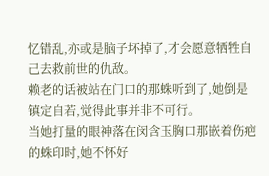忆错乱,亦或是脑子坏掉了,才会愿意牺牲自己去救前世的仇敌。
赖老的话被站在门口的那蛛听到了,她倒是镇定自若,觉得此事并非不可行。
当她打量的眼神落在闵含玉胸口那嵌着伤疤的蛛印时,她不怀好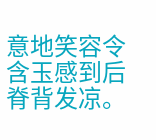意地笑容令含玉感到后脊背发凉。